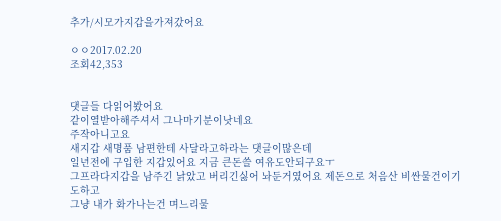추가/시모가지갑을가져갔어요

ㅇㅇ2017.02.20
조회42,353


댓글들 다읽어봤어요
같이열받아해주셔서 그나마기분이낫네요
주작아니고요
새지갑 새명품 남편한테 사달라고하라는 댓글이많은데
일년전에 구입한 지갑있어요 지금 큰돈쓸 여유도안되구요ㅜ
그프라다지갑을 남주긴 낡았고 버리긴싫어 놔둔거였어요 제돈으로 처음산 비싼물건이기도하고
그냥 내가 화가나는건 며느리물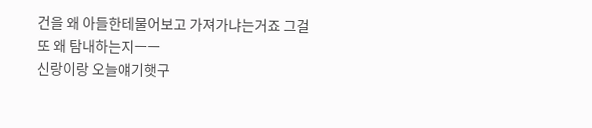건을 왜 아들한테물어보고 가져가냐는거죠 그걸 또 왜 탐내하는지ㅡㅡ
신랑이랑 오늘얘기햇구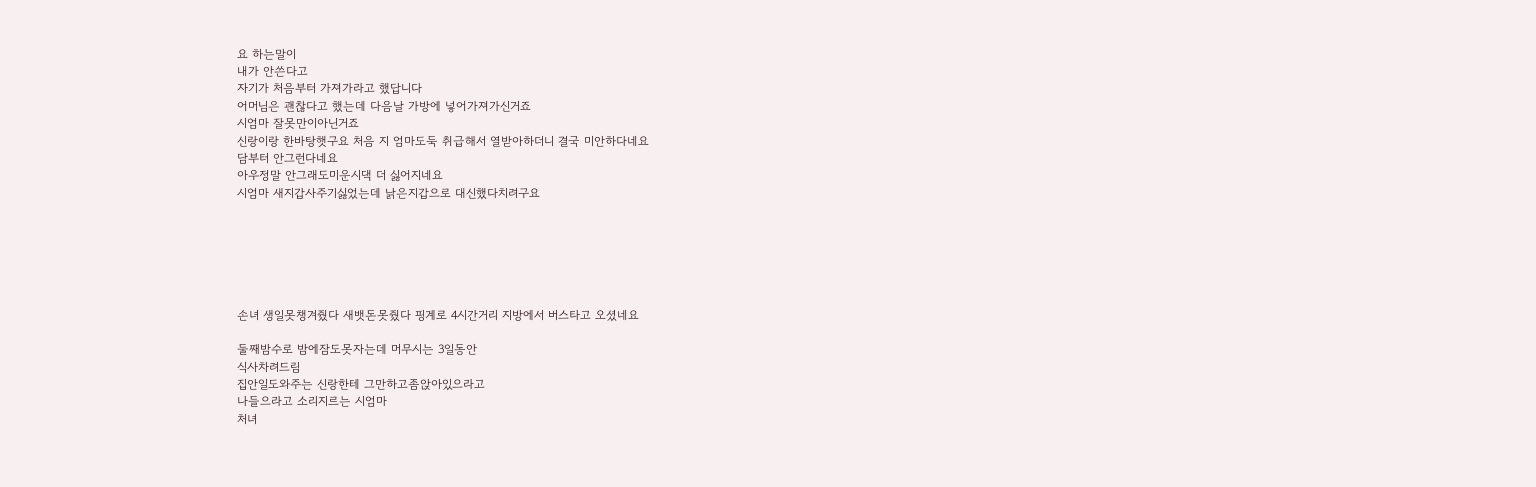요 하는말이
내가 안쓴다고
자기가 처음부터 가져가라고 했답니다
어머님은 괜찮다고 했는데 다음날 가방에 넣어가져가신거죠
시엄마 잘못만이아닌거죠
신랑이랑 한바탕햇구요 처음 지 엄마도둑 취급해서 열받아하더니 결국 미안하다네요
담부터 안그런다네요
아우정말 안그래도미운시댁 더 싫어지네요
시엄마 새지갑사주기싫었는데 낡은지갑으로 대신했다치려구요






손녀 생일못챙겨줬다 새뱃돈못줬다 핑계로 4시간거리 지방에서 버스타고 오셨네요

둘째밤수로 밤에잠도못자는데 머무시는 3일동안
식사차려드림
집안일도와주는 신랑한테 그만하고좀앉아있으라고
나들으라고 소리지르는 시엄마
처녀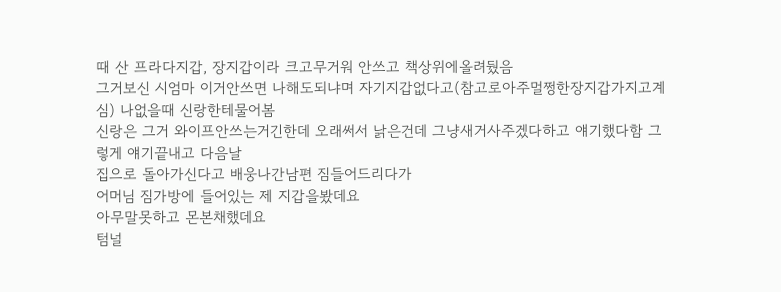때 산 프라다지갑, 장지갑이라 크고무거워 안쓰고 책상위에올려뒀음
그거보신 시엄마 이거안쓰면 나해도되냐며 자기지갑없다고(참고로아주멀쩡한장지갑가지고계심) 나없을때 신랑한테물어봄
신랑은 그거 와이프안쓰는거긴한데 오래써서 낡은건데 그냥새거사주겠다하고 얘기했다함 그렇게 얘기끝내고 다음날
집으로 돌아가신다고 배웅나간남편 짐들어드리다가
어머님 짐가방에 들어있는 제 지갑을봤데요
아무말못하고 몬본채했데요
텀널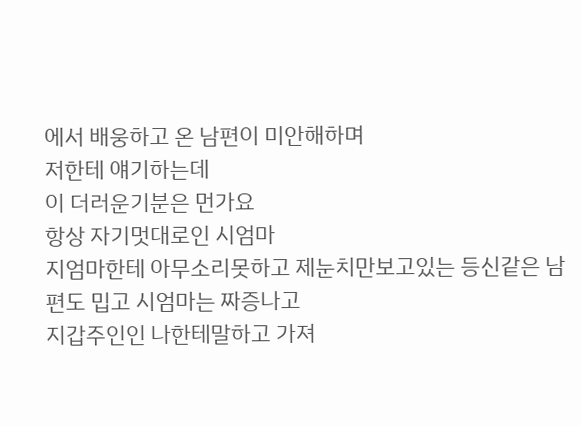에서 배웅하고 온 남편이 미안해하며
저한테 얘기하는데
이 더러운기분은 먼가요
항상 자기멋대로인 시엄마
지엄마한테 아무소리못하고 제눈치만보고있는 등신같은 남편도 밉고 시엄마는 짜증나고
지갑주인인 나한테말하고 가져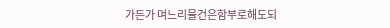가든가 며느리물건은함부로해도되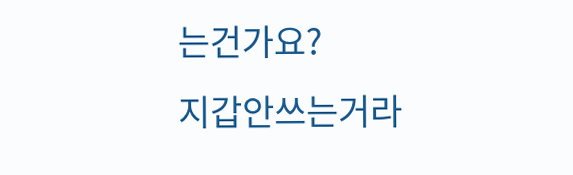는건가요?
지갑안쓰는거라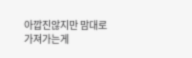아깝진않지만 맘대로가져가는게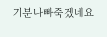기분나빠죽겠네요